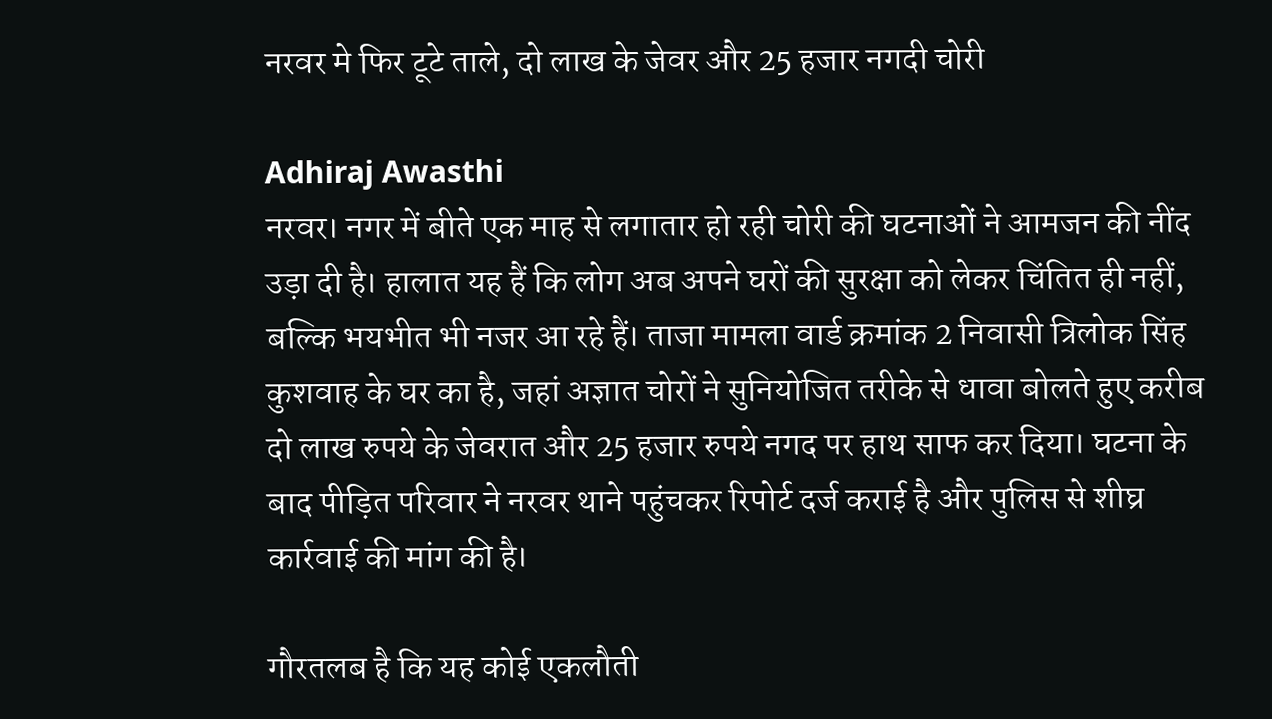नरवर मे फिर टूटे ताले, दो लाख के जेवर और 25 हजार नगदी चोरी

Adhiraj Awasthi
नरवर। नगर में बीते एक माह से लगातार हो रही चोरी की घटनाओं ने आमजन की नींद उड़ा दी है। हालात यह हैं कि लोग अब अपने घरों की सुरक्षा को लेकर चिंतित ही नहीं, बल्कि भयभीत भी नजर आ रहे हैं। ताजा मामला वार्ड क्रमांक 2 निवासी त्रिलोक सिंह कुशवाह के घर का है, जहां अज्ञात चोरों ने सुनियोजित तरीके से धावा बोलते हुए करीब दो लाख रुपये के जेवरात और 25 हजार रुपये नगद पर हाथ साफ कर दिया। घटना के बाद पीड़ित परिवार ने नरवर थाने पहुंचकर रिपोर्ट दर्ज कराई है और पुलिस से शीघ्र कार्रवाई की मांग की है।

गौरतलब है कि यह कोई एकलौती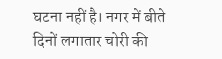घटना नहीं है। नगर में बीते दिनों लगातार चोरी की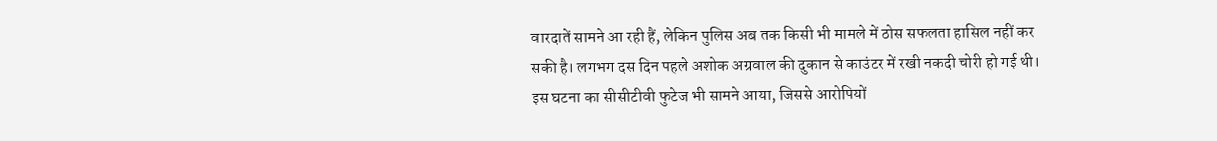वारदातें सामने आ रही हैं, लेकिन पुलिस अब तक किसी भी मामले में ठोस सफलता हासिल नहीं कर सकी है। लगभग दस दिन पहले अशोक अग्रवाल की दुकान से काउंटर में रखी नकदी चोरी हो गई थी। इस घटना का सीसीटीवी फुटेज भी सामने आया, जिससे आरोपियों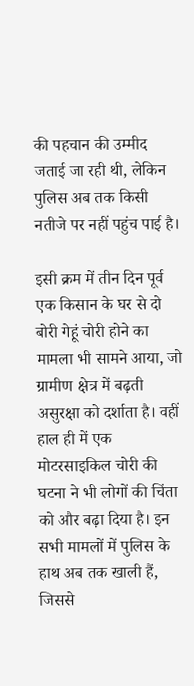की पहचान की उम्मीद जताई जा रही थी, लेकिन पुलिस अब तक किसी नतीजे पर नहीं पहुंच पाई है।

इसी क्रम में तीन दिन पूर्व एक किसान के घर से दो बोरी गेहूं चोरी होने का मामला भी सामने आया, जो ग्रामीण क्षेत्र में बढ़ती असुरक्षा को दर्शाता है। वहीं हाल ही में एक मोटरसाइकिल चोरी की घटना ने भी लोगों की चिंता को और बढ़ा दिया है। इन सभी मामलों में पुलिस के हाथ अब तक खाली हैं, जिससे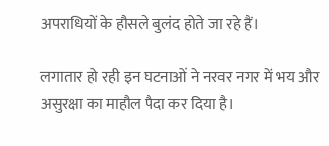अपराधियों के हौसले बुलंद होते जा रहे हैं।

लगातार हो रही इन घटनाओं ने नरवर नगर में भय और असुरक्षा का माहौल पैदा कर दिया है।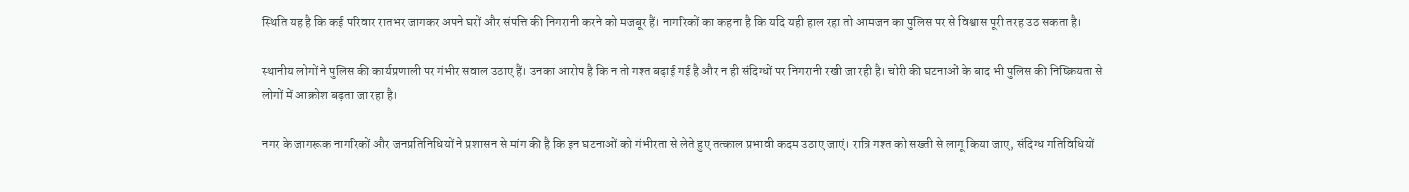स्थिति यह है कि कई परिवार रातभर जागकर अपने घरों और संपत्ति की निगरानी करने को मजबूर हैं। नागरिकों का कहना है कि यदि यही हाल रहा तो आमजन का पुलिस पर से विश्वास पूरी तरह उठ सकता है।

स्थानीय लोगों ने पुलिस की कार्यप्रणाली पर गंभीर सवाल उठाए हैं। उनका आरोप है कि न तो गश्त बढ़ाई गई है और न ही संदिग्धों पर निगरानी रखी जा रही है। चोरी की घटनाओं के बाद भी पुलिस की निष्क्रियता से लोगों में आक्रोश बढ़ता जा रहा है।

नगर के जागरूक नागरिकों और जनप्रतिनिधियों ने प्रशासन से मांग की है कि इन घटनाओं को गंभीरता से लेते हुए तत्काल प्रभावी कदम उठाए जाएं। रात्रि गश्त को सख्ती से लागू किया जाए, संदिग्ध गतिविधियों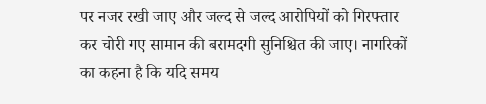पर नजर रखी जाए और जल्द से जल्द आरोपियों को गिरफ्तार कर चोरी गए सामान की बरामदगी सुनिश्चित की जाए। नागरिकों का कहना है कि यदि समय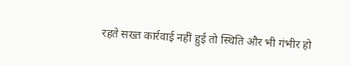रहते सख्त कार्रवाई नहीं हुई तो स्थिति और भी गंभीर हो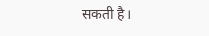सकती है।